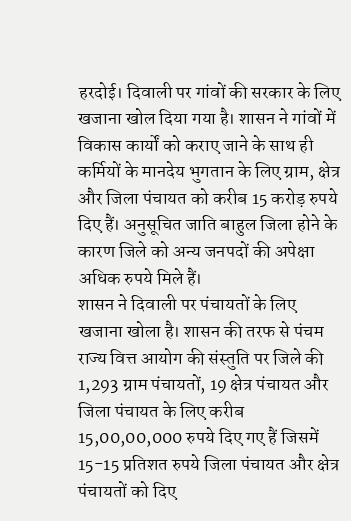हरदोई। दिवाली पर गांवों की सरकार के लिए खजाना खोल दिया गया है। शासन ने गांवों में विकास कार्यों को कराए जाने के साथ ही कर्मियों के मानदेय भुगतान के लिए ग्राम, क्षेत्र और जिला पंचायत को करीब 15 करोड़ रुपये दिए हैं। अनुसूचित जाति बाहुल जिला होने के कारण जिले को अन्य जनपदों की अपेक्षा अधिक रुपये मिले हैं।
शासन ने दिवाली पर पंचायतों के लिए खजाना खोला है। शासन की तरफ से पंचम राज्य वित्त आयोग की संस्तुति पर जिले की 1,293 ग्राम पंचायतों, 19 क्षेत्र पंचायत और जिला पंचायत के लिए करीब 15,00,00,000 रुपये दिए गए हैं जिसमें 15-15 प्रतिशत रुपये जिला पंचायत और क्षेत्र पंचायतों को दिए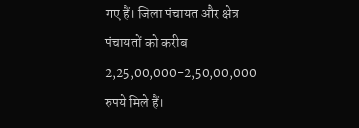गए हैं। जिला पंचायत और क्षेत्र पंचायतों को करीब 2,25,00,000-2,50,00,000 रुपये मिले हैं।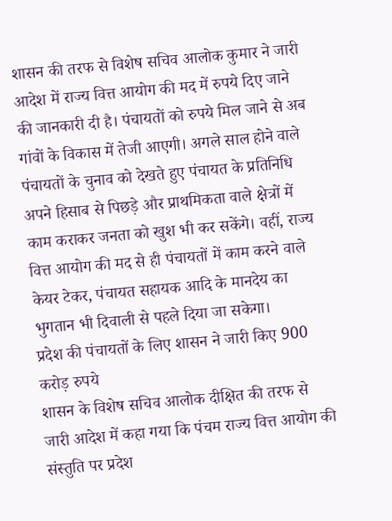शासन की तरफ से विशेष सचिव आलोक कुमार ने जारी आदेश में राज्य वित्त आयोग की मद में रुपये दिए जाने की जानकारी दी है। पंचायतों को रुपये मिल जाने से अब गांवों के विकास में तेजी आएगी। अगले साल होने वाले पंचायतों के चुनाव को देखते हुए पंचायत के प्रतिनिधि अपने हिसाब से पिछड़े और प्राथमिकता वाले क्षेत्रों में काम कराकर जनता को खुश भी कर सकेंगे। वहीं, राज्य वित्त आयोग की मद से ही पंचायतों में काम करने वाले केयर टेकर, पंचायत सहायक आदि के मानदेय का भुगतान भी दिवाली से पहले दिया जा सकेगा।
प्रदेश की पंचायतों के लिए शासन ने जारी किए 900 करोड़ रुपये
शासन के विशेष सचिव आलोक दीक्षित की तरफ से जारी आदेश में कहा गया कि पंचम राज्य वित्त आयोग की संस्तुति पर प्रदेश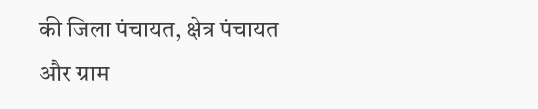की जिला पंचायत, क्षेत्र पंचायत और ग्राम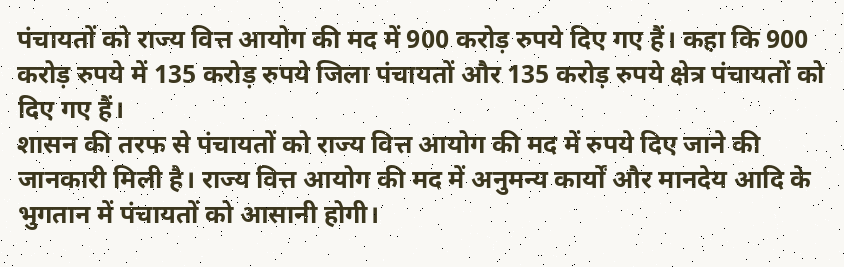पंचायतों को राज्य वित्त आयोग की मद में 900 करोड़ रुपये दिए गए हैं। कहा कि 900 करोड़ रुपये में 135 करोड़ रुपये जिला पंचायतों और 135 करोड़ रुपये क्षेत्र पंचायतों को दिए गए हैं।
शासन की तरफ से पंचायतों को राज्य वित्त आयोग की मद में रुपये दिए जाने की जानकारी मिली है। राज्य वित्त आयोग की मद में अनुमन्य कार्यों और मानदेय आदि के भुगतान में पंचायतों को आसानी होगी।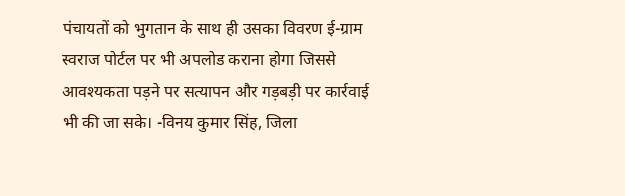पंचायतों को भुगतान के साथ ही उसका विवरण ई-ग्राम स्वराज पोर्टल पर भी अपलोड कराना होगा जिससे आवश्यकता पड़ने पर सत्यापन और गड़बड़ी पर कार्रवाई भी की जा सके। -विनय कुमार सिंह, जिला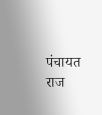पंचायत राज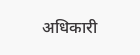अधिकारी